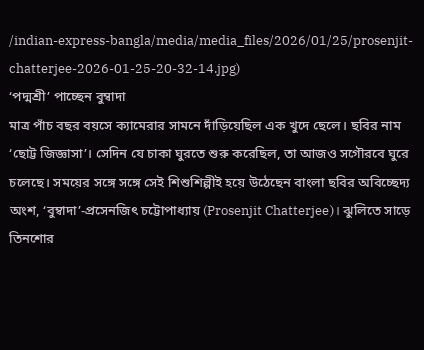/indian-express-bangla/media/media_files/2026/01/25/prosenjit-chatterjee-2026-01-25-20-32-14.jpg)
‘পদ্মশ্রী’ পাচ্ছেন বুম্বাদা
মাত্র পাঁচ বছর বয়সে ক্যামেরার সামনে দাঁড়িয়েছিল এক খুদে ছেলে। ছবির নাম ‘ছোট্ট জিজ্ঞাসা’। সেদিন যে চাকা ঘুরতে শুরু করেছিল, তা আজও সগৌরবে ঘুরে চলেছে। সময়ের সঙ্গে সঙ্গে সেই শিশুশিল্পীই হয়ে উঠেছেন বাংলা ছবির অবিচ্ছেদ্য অংশ, ‘বুম্বাদা’-প্রসেনজিৎ চট্টোপাধ্যায় (Prosenjit Chatterjee)। ঝুলিতে সাড়ে তিনশোর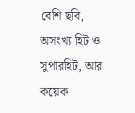বেশি ছবি, অসংখ্য হিট ও সুপারহিট, আর কয়েক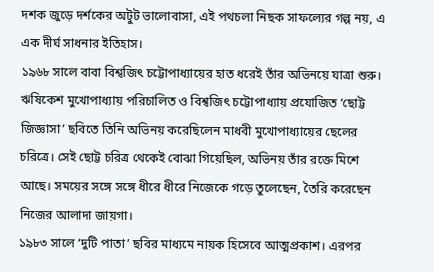দশক জুড়ে দর্শকের অটুট ভালোবাসা, এই পথচলা নিছক সাফল্যের গল্প নয়, এ এক দীর্ঘ সাধনার ইতিহাস।
১৯৬৮ সালে বাবা বিশ্বজিৎ চট্টোপাধ্যায়ের হাত ধরেই তাঁর অভিনয়ে যাত্রা শুরু। ঋষিকেশ মুখোপাধ্যায় পরিচালিত ও বিশ্বজিৎ চট্টোপাধ্যায় প্রযোজিত ‘ছোট্ট জিজ্ঞাসা’ ছবিতে তিনি অভিনয় করেছিলেন মাধবী মুখোপাধ্যায়ের ছেলের চরিত্রে। সেই ছোট্ট চরিত্র থেকেই বোঝা গিয়েছিল, অভিনয় তাঁর রক্তে মিশে আছে। সময়ের সঙ্গে সঙ্গে ধীরে ধীরে নিজেকে গড়ে তুলেছেন, তৈরি করেছেন নিজের আলাদা জায়গা।
১৯৮৩ সালে ‘দুটি পাতা’ ছবির মাধ্যমে নায়ক হিসেবে আত্মপ্রকাশ। এরপর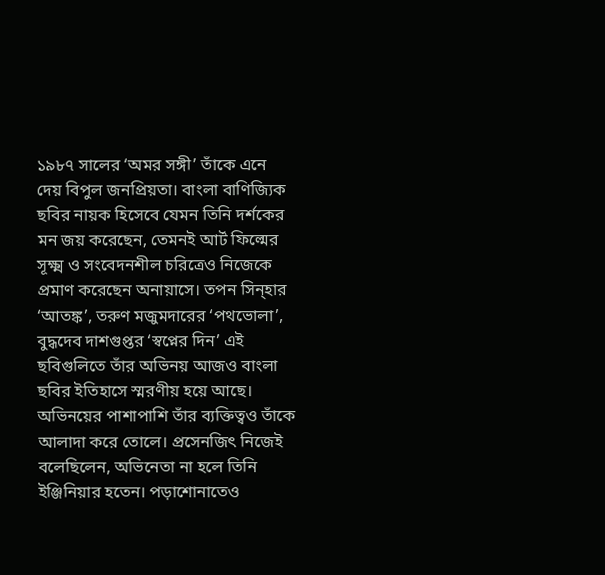১৯৮৭ সালের ‘অমর সঙ্গী’ তাঁকে এনে দেয় বিপুল জনপ্রিয়তা। বাংলা বাণিজ্যিক ছবির নায়ক হিসেবে যেমন তিনি দর্শকের মন জয় করেছেন, তেমনই আর্ট ফিল্মের সূক্ষ্ম ও সংবেদনশীল চরিত্রেও নিজেকে প্রমাণ করেছেন অনায়াসে। তপন সিন্হার ‘আতঙ্ক’, তরুণ মজুমদারের ‘পথভোলা’, বুদ্ধদেব দাশগুপ্তর ‘স্বপ্নের দিন’ এই ছবিগুলিতে তাঁর অভিনয় আজও বাংলা ছবির ইতিহাসে স্মরণীয় হয়ে আছে।
অভিনয়ের পাশাপাশি তাঁর ব্যক্তিত্বও তাঁকে আলাদা করে তোলে। প্রসেনজিৎ নিজেই বলেছিলেন, অভিনেতা না হলে তিনি ইঞ্জিনিয়ার হতেন। পড়াশোনাতেও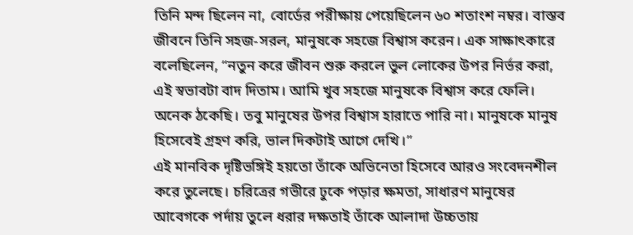তিনি মন্দ ছিলেন না, বোর্ডের পরীক্ষায় পেয়েছিলেন ৬০ শতাংশ নম্বর। বাস্তব জীবনে তিনি সহজ-সরল, মানুষকে সহজে বিশ্বাস করেন। এক সাক্ষাৎকারে বলেছিলেন, “নতুন করে জীবন শুরু করলে ভুল লোকের উপর নির্ভর করা, এই স্বভাবটা বাদ দিতাম। আমি খুব সহজে মানুষকে বিশ্বাস করে ফেলি। অনেক ঠকেছি। তবু মানুষের উপর বিশ্বাস হারাতে পারি না। মানুষকে মানুষ হিসেবেই গ্রহণ করি, ভাল দিকটাই আগে দেখি।”
এই মানবিক দৃষ্টিভঙ্গিই হয়তো তাঁকে অভিনেতা হিসেবে আরও সংবেদনশীল করে তুলেছে। চরিত্রের গভীরে ঢুকে পড়ার ক্ষমতা, সাধারণ মানুষের আবেগকে পর্দায় তুলে ধরার দক্ষতাই তাঁকে আলাদা উচ্চতায়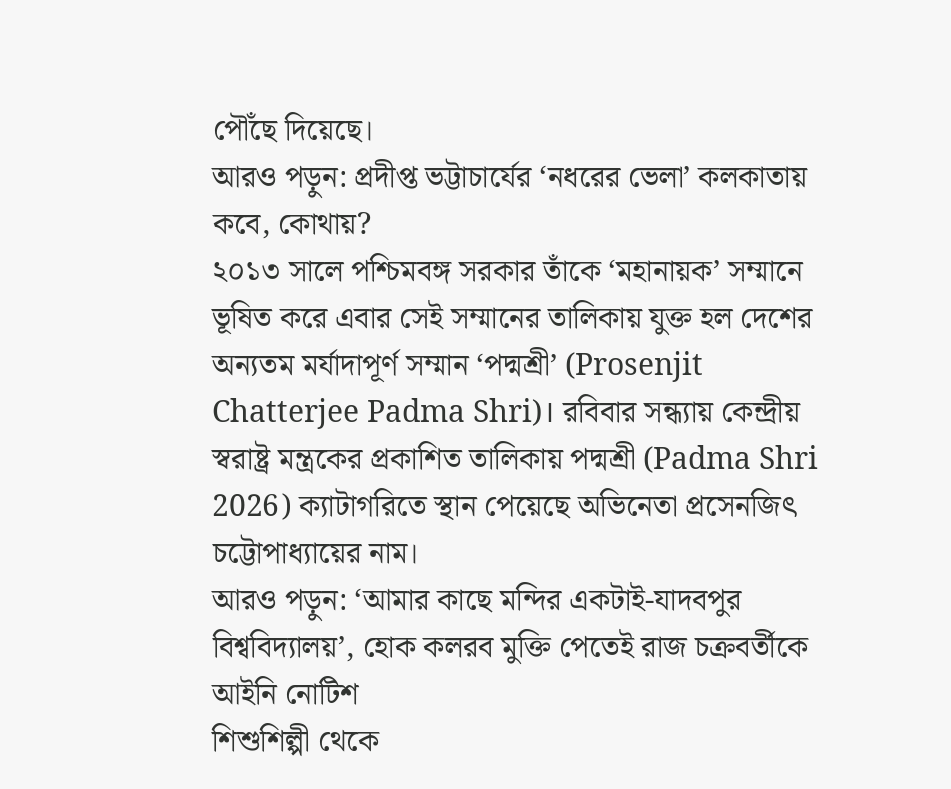পৌঁছে দিয়েছে।
আরও পড়ুন: প্রদীপ্ত ভট্টাচার্যের ‘নধরের ভেলা’ কলকাতায় কবে, কোথায়?
২০১৩ সালে পশ্চিমবঙ্গ সরকার তাঁকে ‘মহানায়ক’ সম্মানে ভূষিত করে এবার সেই সম্মানের তালিকায় যুক্ত হল দেশের অন্যতম মর্যাদাপূর্ণ সম্মান ‘পদ্মশ্রী’ (Prosenjit Chatterjee Padma Shri)। রবিবার সন্ধ্যায় কেন্দ্রীয় স্বরাষ্ট্র মন্ত্রকের প্রকাশিত তালিকায় পদ্মশ্রী (Padma Shri 2026) ক্যাটাগরিতে স্থান পেয়েছে অভিনেতা প্রসেনজিৎ চট্টোপাধ্যায়ের নাম।
আরও পড়ুন: ‘আমার কাছে মন্দির একটাই-যাদবপুর বিশ্ববিদ্যালয়’, হোক কলরব মুক্তি পেতেই রাজ চক্রবর্তীকে আইনি নোটিশ
শিশুশিল্পী থেকে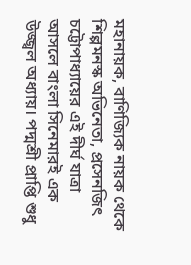মহানায়ক, বাণিজ্যিক নায়ক থেকে শিল্পমনস্ক অভিনেতা, প্রসেনজিৎ চট্টোপাধ্যায়ের এই দীর্ঘ যাত্রা আসলে বাংলা সিনেমারই এক উজ্জ্বল অধ্যায়। পদ্মশ্রী প্রাপ্তি শুধু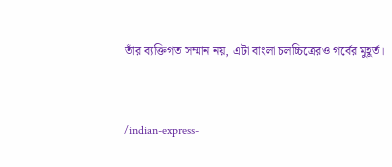তাঁর ব্যক্তিগত সম্মান নয়, এটা বাংলা চলচ্চিত্রেরও গর্বের মুহূর্ত।


/indian-express-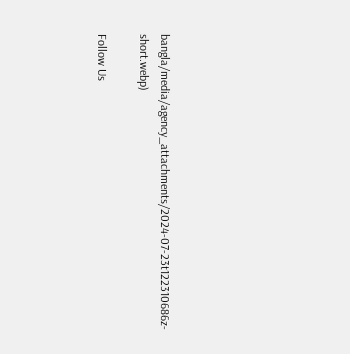bangla/media/agency_attachments/2024-07-23t122310686z-short.webp)

Follow Us